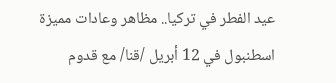عيد الفطر في تركيا.. مظاهر وعادات مميزة
اسطنبول في 12 أبريل /قنا/ مع قدوم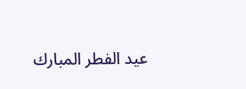عيد الفطر المبارك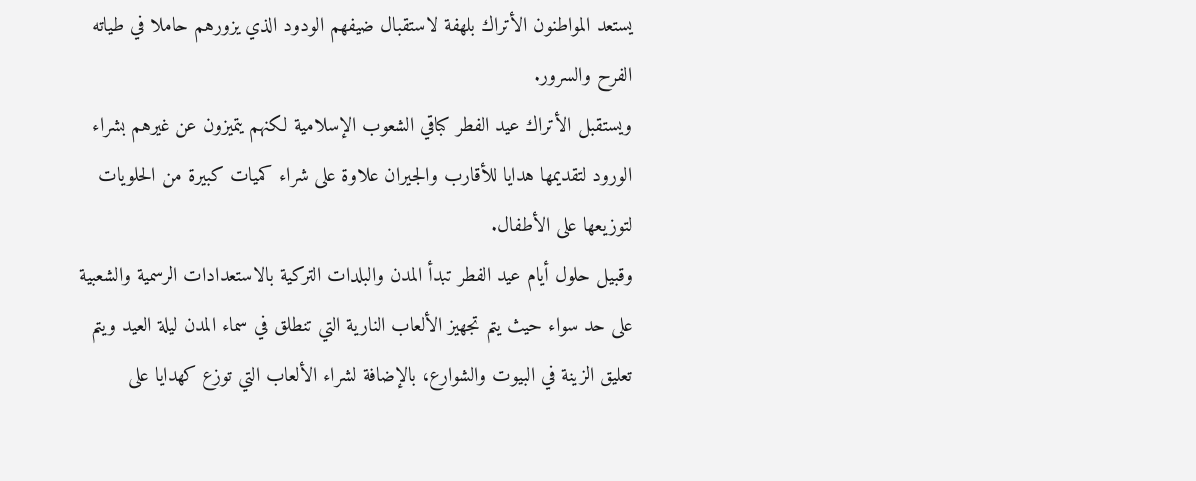يستعد المواطنون الأتراك بلهفة لاستقبال ضيفهم الودود الذي يزورهم حاملا في طياته الفرح والسرور.
ويستقبل الأتراك عيد الفطر كباقي الشعوب الإسلامية لكنهم يتميزون عن غيرهم بشراء الورود لتقديمها هدايا للأقارب والجيران علاوة على شراء كميات كبيرة من الحلويات لتوزيعها على الأطفال.
وقبيل حلول أيام عيد الفطر تبدأ المدن والبلدات التركية بالاستعدادات الرسمية والشعبية على حد سواء حيث يتم تجهيز الألعاب النارية التي تنطلق في سماء المدن ليلة العيد ويتم تعليق الزينة في البيوت والشوارع، بالإضافة لشراء الألعاب التي توزع كهدايا على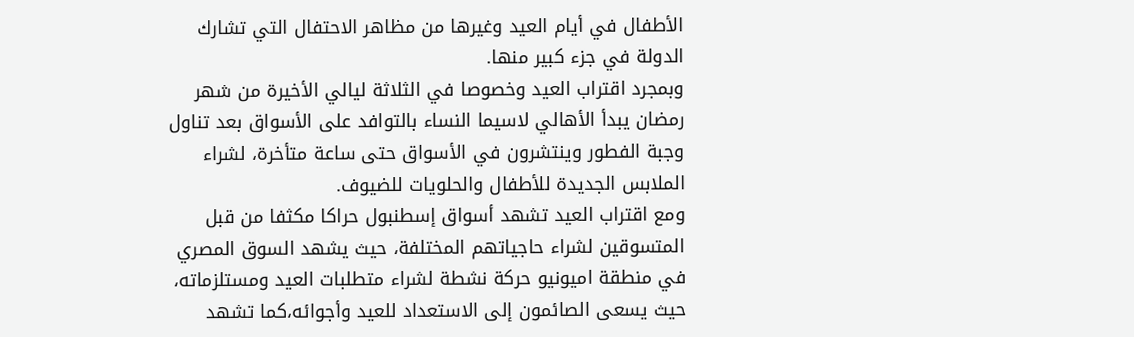الأطفال في أيام العيد وغيرها من مظاهر الاحتفال التي تشارك الدولة في جزء كبير منها.
وبمجرد اقتراب العيد وخصوصا في الثلاثة ليالي الأخيرة من شهر رمضان يبدأ الأهالي لاسيما النساء بالتوافد على الأسواق بعد تناول وجبة الفطور وينتشرون في الأسواق حتى ساعة متأخرة، لشراء الملابس الجديدة للأطفال والحلويات للضيوف.
ومع اقتراب العيد تشهد أسواق إسطنبول حراكا مكثفا من قبل المتسوقين لشراء حاجياتهم المختلفة، حيث يشهد السوق المصري في منطقة اميونيو حركة نشطة لشراء متطلبات العيد ومستلزماته، حيث يسعى الصائمون إلى الاستعداد للعيد وأجوائه،كما تشهد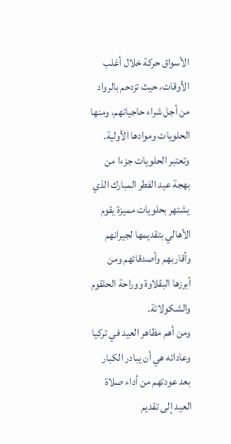الأسواق حركة خلال أغلب الأوقات، حيث تزدحم بالرواد من أجل شراء حاجياتهم، ومنها الحلويات وموادها الأولية.
وتعتبر الحلويات جزءا من بهجة عيد الفطر المبارك الذي يشتهر بحلويات مميزة يقوم الأهالي بتقديمها لجيرانهم وأقاربهم وأصدقائهم ومن أبرزها البقلاوة ووراحة الحلقوم والشكولاتة.
ومن أهم مظاهر العيد في تركيا وعاداته هي أن يبادر الكبار بعد عودتهم من أداء صلاة العيد إلى تقديم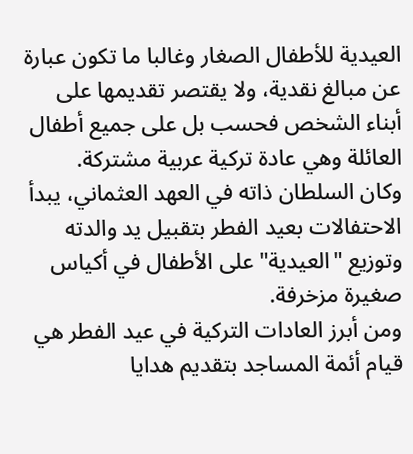العيدية للأطفال الصغار وغالبا ما تكون عبارة عن مبالغ نقدية، ولا يقتصر تقديمها على أبناء الشخص فحسب بل على جميع أطفال العائلة وهي عادة تركية عربية مشتركة.
وكان السلطان ذاته في العهد العثماني، يبدأ الاحتفالات بعيد الفطر بتقبيل يد والدته وتوزيع "العيدية" على الأطفال في أكياس صغيرة مزخرفة.
ومن أبرز العادات التركية في عيد الفطر هي قيام أئمة المساجد بتقديم هدايا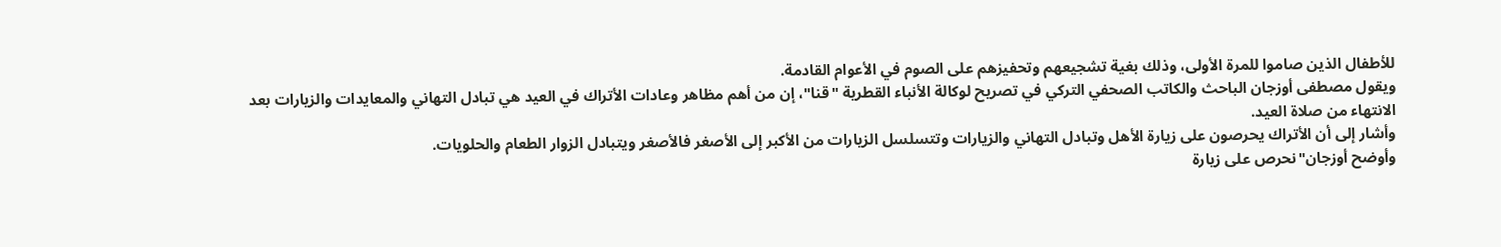للأطفال الذين صاموا للمرة الأولى، وذلك بغية تشجيعهم وتحفيزهم على الصوم في الأعوام القادمة.
ويقول مصطفى أوزجان الباحث والكاتب الصحفي التركي في تصريح لوكالة الأنباء القطرية "قنا"، إن من أهم مظاهر وعادات الأتراك في العيد هي تبادل التهاني والمعايدات والزيارات بعد الانتهاء من صلاة العيد.
وأشار إلى أن الأتراك يحرصون على زيارة الأهل وتبادل التهاني والزيارات وتتسلسل الزيارات من الأكبر إلى الأصغر فالأصغر ويتبادل الزوار الطعام والحلويات.
وأوضح أوزجان"نحرص على زيارة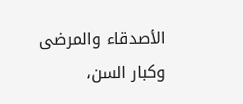الأصدقاء والمرضى وكبار السن،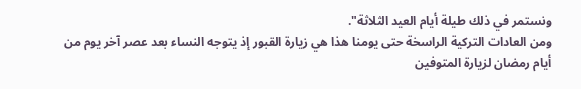ونستمر في ذلك طيلة أيام العيد الثلاثة".
ومن العادات التركية الراسخة حتى يومنا هذا هي زيارة القبور إذ يتوجه النساء بعد عصر آخر يوم من أيام رمضان لزيارة المتوفين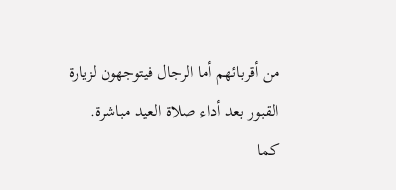من أقربائهم أما الرجال فيتوجهون لزيارة القبور بعد أداء صلاة العيد مباشرة.
كما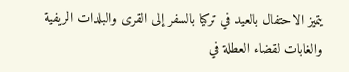يتميز الاحتفال بالعيد في تركيا بالسفر إلى القرى والبلدات الريفية والغابات لقضاء العطلة في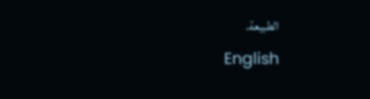الطبيعة.
English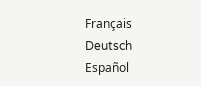Français
Deutsch
Español